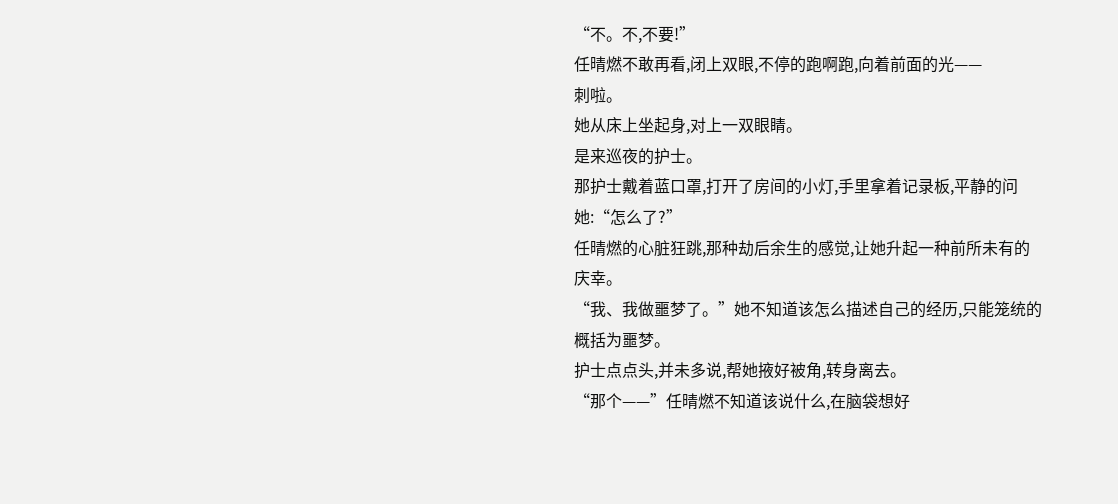“不。不,不要!”
任晴燃不敢再看,闭上双眼,不停的跑啊跑,向着前面的光——
刺啦。
她从床上坐起身,对上一双眼睛。
是来巡夜的护士。
那护士戴着蓝口罩,打开了房间的小灯,手里拿着记录板,平静的问她:“怎么了?”
任晴燃的心脏狂跳,那种劫后余生的感觉,让她升起一种前所未有的庆幸。
“我、我做噩梦了。”她不知道该怎么描述自己的经历,只能笼统的概括为噩梦。
护士点点头,并未多说,帮她掖好被角,转身离去。
“那个——”任晴燃不知道该说什么,在脑袋想好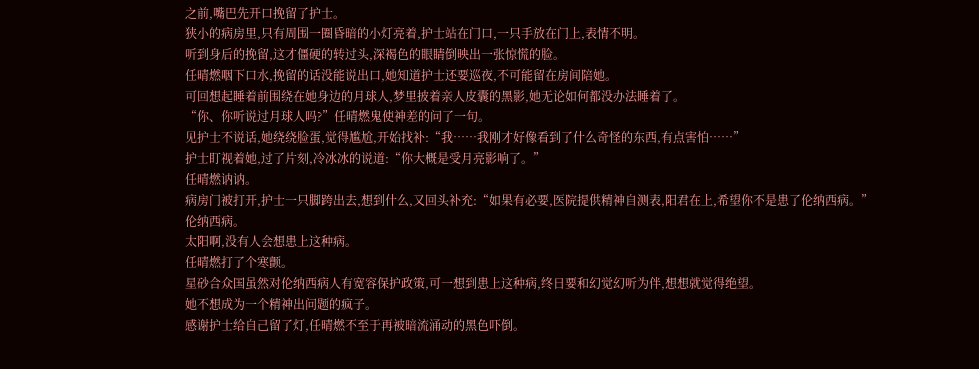之前,嘴巴先开口挽留了护士。
狭小的病房里,只有周围一圈昏暗的小灯亮着,护士站在门口,一只手放在门上,表情不明。
听到身后的挽留,这才僵硬的转过头,深褐色的眼睛倒映出一张惊慌的脸。
任晴燃咽下口水,挽留的话没能说出口,她知道护士还要巡夜,不可能留在房间陪她。
可回想起睡着前围绕在她身边的月球人,梦里披着亲人皮囊的黑影,她无论如何都没办法睡着了。
“你、你听说过月球人吗?”任晴燃鬼使神差的问了一句。
见护士不说话,她绕绕脸蛋,觉得尴尬,开始找补:“我……我刚才好像看到了什么奇怪的东西,有点害怕……”
护士盯视着她,过了片刻,冷冰冰的说道:“你大概是受月亮影响了。”
任晴燃讷讷。
病房门被打开,护士一只脚跨出去,想到什么,又回头补充:“如果有必要,医院提供精神自测表,阳君在上,希望你不是患了伦纳西病。”
伦纳西病。
太阳啊,没有人会想患上这种病。
任晴燃打了个寒颤。
星砂合众国虽然对伦纳西病人有宽容保护政策,可一想到患上这种病,终日要和幻觉幻听为伴,想想就觉得绝望。
她不想成为一个精神出问题的疯子。
感谢护士给自己留了灯,任晴燃不至于再被暗流涌动的黑色吓倒。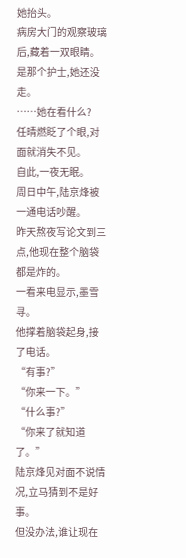她抬头。
病房大门的观察玻璃后,藏着一双眼睛。
是那个护士,她还没走。
……她在看什么?
任晴燃眨了个眼,对面就消失不见。
自此,一夜无眠。
周日中午,陆京烽被一通电话吵醒。
昨天熬夜写论文到三点,他现在整个脑袋都是炸的。
一看来电显示,墨雪寻。
他撑着脑袋起身,接了电话。
“有事?”
“你来一下。”
“什么事?”
“你来了就知道了。”
陆京烽见对面不说情况,立马猜到不是好事。
但没办法,谁让现在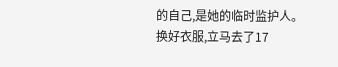的自己,是她的临时监护人。
换好衣服,立马去了17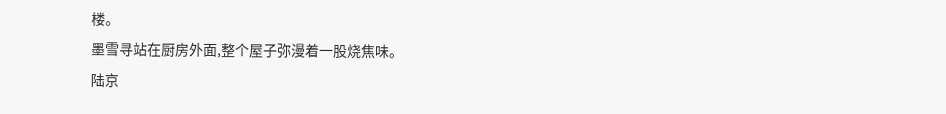楼。
墨雪寻站在厨房外面,整个屋子弥漫着一股烧焦味。
陆京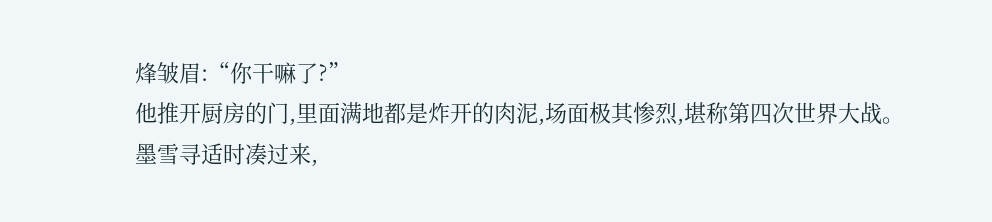烽皱眉:“你干嘛了?”
他推开厨房的门,里面满地都是炸开的肉泥,场面极其惨烈,堪称第四次世界大战。
墨雪寻适时凑过来,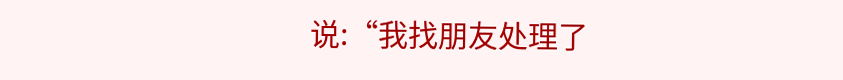说:“我找朋友处理了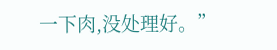一下肉,没处理好。”